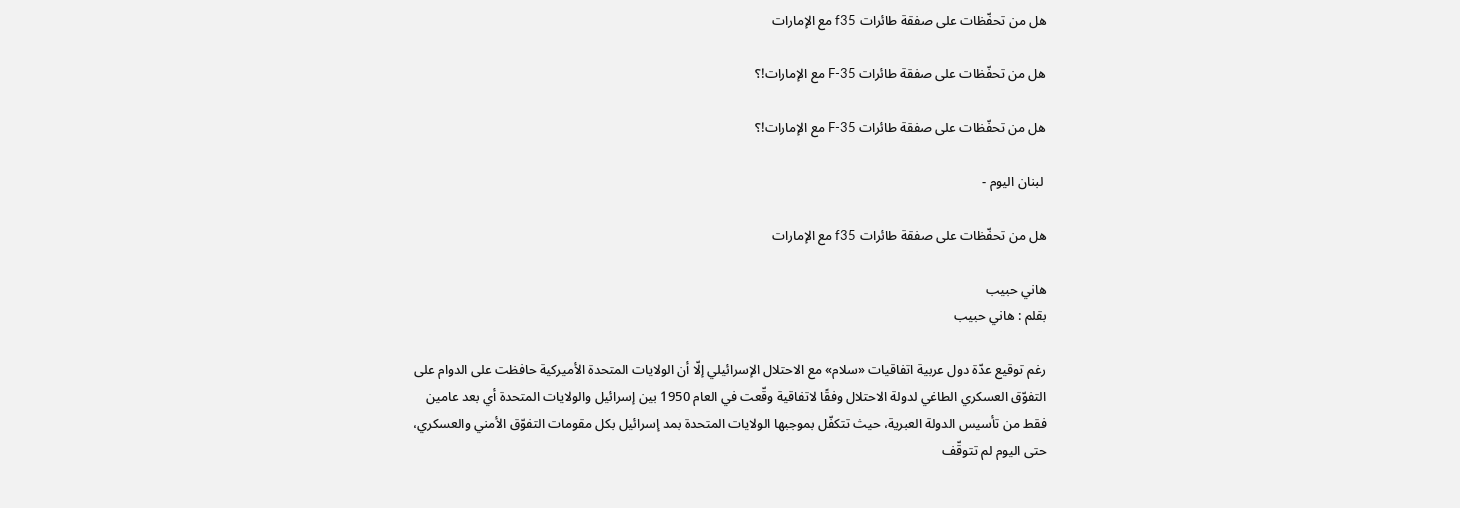هل من تحفّظات على صفقة طائرات f35 مع الإمارات

هل من تحفّظات على صفقة طائرات F-35 مع الإمارات!؟

هل من تحفّظات على صفقة طائرات F-35 مع الإمارات!؟

 لبنان اليوم -

هل من تحفّظات على صفقة طائرات f35 مع الإمارات

هاني حبيب
بقلم : هاني حبيب

رغم توقيع عدّة دول عربية اتفاقيات «سلام» مع الاحتلال الإسرائيلي إلّا أن الولايات المتحدة الأميركية حافظت على الدوام على التفوّق العسكري الطاغي لدولة الاحتلال وفقًا لاتفاقية وقّعت في العام 1950 بين إسرائيل والولايات المتحدة أي بعد عامين فقط من تأسيس الدولة العبرية، حيث تتكفّل بموجبها الولايات المتحدة بمد إسرائيل بكل مقومات التفوّق الأمني والعسكري، حتى اليوم لم تتوقّف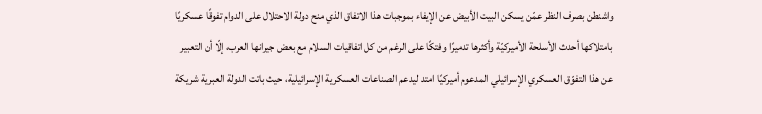واشنطن بصرف النظر عمّن يسكن البيت الأبيض عن الإيفاء بموجبات هذا الاتفاق الذي منح دولة الاحتلال على الدوام تفوقًا عسكريًا بامتلاكها أحدث الأسلحة الأميركيّة وأكثرها تدميرًا وفتكًا على الرغم من كل اتفاقيات السلام مع بعض جيرانها العرب، إلّا أن التعبير عن هذا التفوّق العسكري الإسرائيلي المدعوم أميركيًا امتد ليدعم الصناعات العسكرية الإسرائيلية، حيث باتت الدولة العبرية شريكة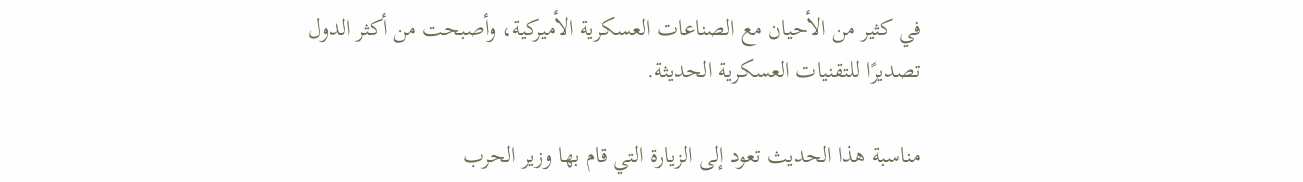في كثير من الأحيان مع الصناعات العسكرية الأميركية، وأصبحت من أكثر الدول تصديرًا للتقنيات العسكرية الحديثة.

مناسبة هذا الحديث تعود إلى الزيارة التي قام بها وزير الحرب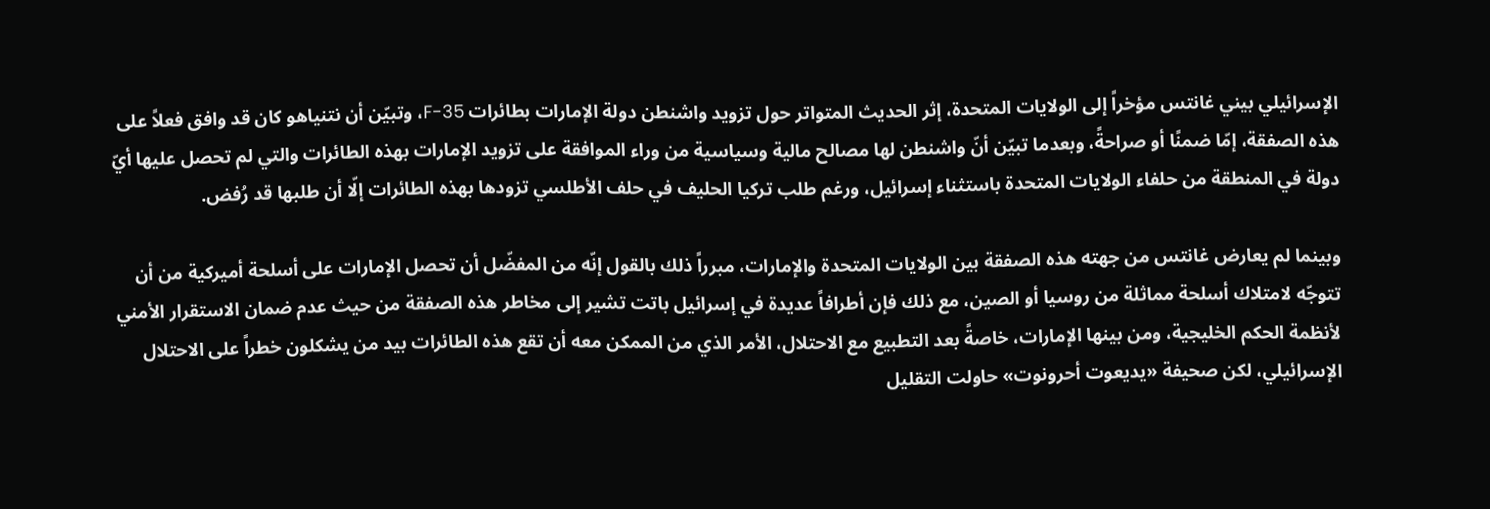الإسرائيلي بيني غانتس مؤخراً إلى الولايات المتحدة، إثر الحديث المتواتر حول تزويد واشنطن دولة الإمارات بطائرات F-35، وتبيّن أن نتنياهو كان قد وافق فعلاً على هذه الصفقة، إمّا ضمنًا أو صراحةً، وبعدما تبيّن أنّ واشنطن لها مصالح مالية وسياسية من وراء الموافقة على تزويد الإمارات بهذه الطائرات والتي لم تحصل عليها أيّ دولة في المنطقة من حلفاء الولايات المتحدة باستثناء إسرائيل، ورغم طلب تركيا الحليف في حلف الأطلسي تزودها بهذه الطائرات إلّا أن طلبها قد رُفض.

وبينما لم يعارض غانتس من جهته هذه الصفقة بين الولايات المتحدة والإمارات، مبرراً ذلك بالقول إنّه من المفضّل أن تحصل الإمارات على أسلحة أميركية من أن تتوجّه لامتلاك أسلحة مماثلة من روسيا أو الصين، مع ذلك فإن أطرافاً عديدة في إسرائيل باتت تشير إلى مخاطر هذه الصفقة من حيث عدم ضمان الاستقرار الأمني لأنظمة الحكم الخليجية، ومن بينها الإمارات، خاصةً بعد التطبيع مع الاحتلال، الأمر الذي من الممكن معه أن تقع هذه الطائرات بيد من يشكلون خطراً على الاحتلال الإسرائيلي، لكن صحيفة «يديعوت أحرونوت» حاولت التقليل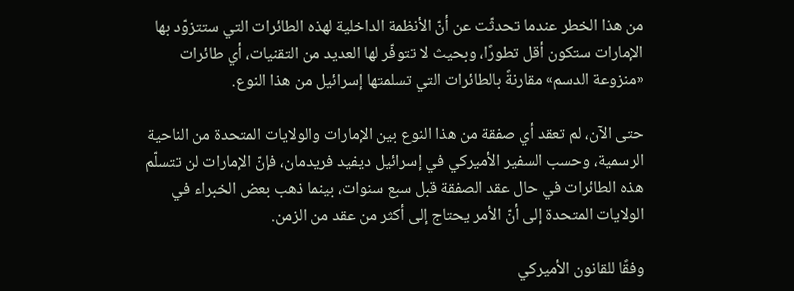من هذا الخطر عندما تحدثّت عن أنّ الأنظمة الداخلية لهذه الطائرات التي ستتزوّد بها الإمارات ستكون أقل تطورًا، وبحيث لا تتوفّر لها العديد من التقنيات، أي طائرات «منزوعة الدسم» مقارنةً بالطائرات التي تسلمتها إسرائيل من هذا النوع.

حتى الآن، لم تعقد أي صفقة من هذا النوع بين الإمارات والولايات المتحدة من الناحية الرسمية، وحسب السفير الأميركي في إسرائيل ديفيد فريدمان، فإنّ الإمارات لن تتسلّم هذه الطائرات في حال عقد الصفقة قبل سبع سنوات، بينما ذهب بعض الخبراء في الولايات المتحدة إلى أنّ الأمر يحتاج إلى أكثر من عقد من الزمن.

وفقًا للقانون الأميركي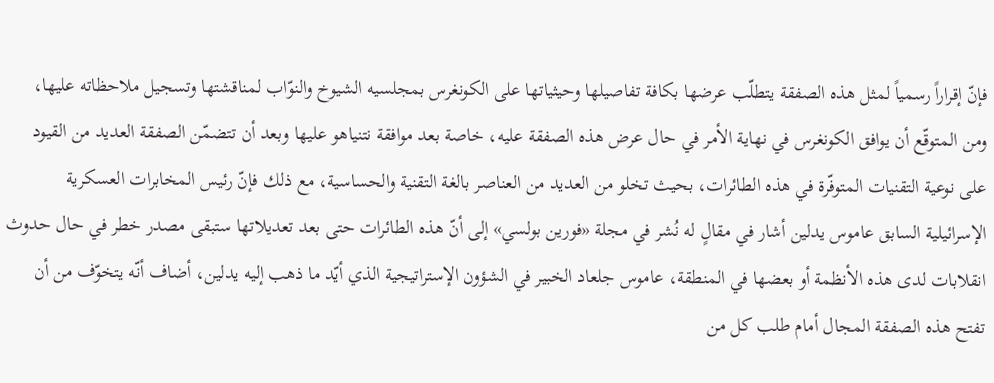فإنّ إقراراً رسمياً لمثل هذه الصفقة يتطلّب عرضها بكافة تفاصيلها وحيثياتها على الكونغرس بمجلسيه الشيوخ والنوّاب لمناقشتها وتسجيل ملاحظاته عليها، ومن المتوقّع أن يوافق الكونغرس في نهاية الأمر في حال عرض هذه الصفقة عليه، خاصة بعد موافقة نتنياهو عليها وبعد أن تتضمّن الصفقة العديد من القيود على نوعية التقنيات المتوفّرة في هذه الطائرات، بحيث تخلو من العديد من العناصر بالغة التقنية والحساسية، مع ذلك فإنّ رئيس المخابرات العسكرية الإسرائيلية السابق عاموس يدلين أشار في مقالٍ له نُشر في مجلة «فورين بولسي» إلى أنّ هذه الطائرات حتى بعد تعديلاتها ستبقى مصدر خطر في حال حدوث انقلابات لدى هذه الأنظمة أو بعضها في المنطقة، عاموس جلعاد الخبير في الشؤون الإستراتيجية الذي أيّد ما ذهب إليه يدلين، أضاف أنّه يتخوّف من أن تفتح هذه الصفقة المجال أمام طلب كل من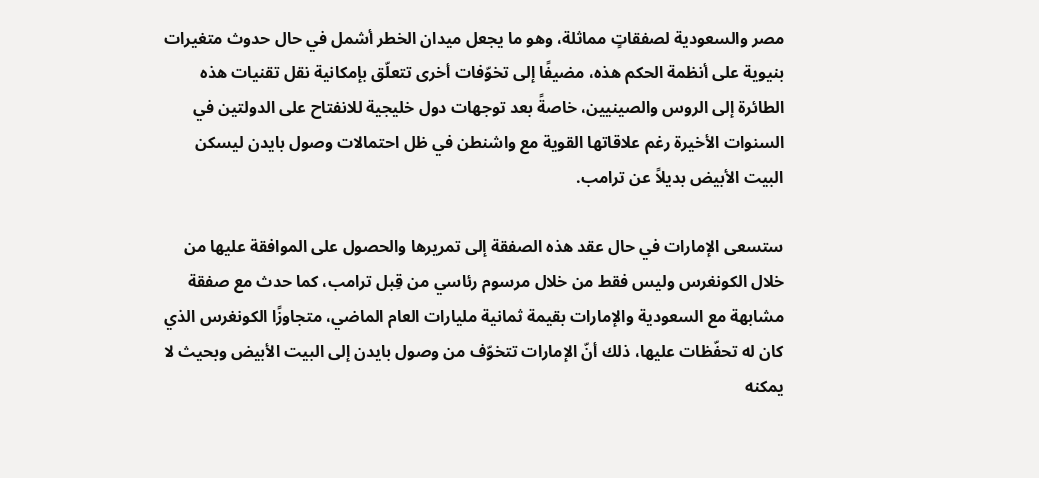مصر والسعودية لصفقاتٍ مماثلة، وهو ما يجعل ميدان الخطر أشمل في حال حدوث متغيرات بنيوية على أنظمة الحكم هذه، مضيفًا إلى تخوّفات أخرى تتعلّق بإمكانية نقل تقنيات هذه الطائرة إلى الروس والصينيين، خاصةً بعد توجهات دول خليجية للانفتاح على الدولتين في السنوات الأخيرة رغم علاقاتها القوية مع واشنطن في ظل احتمالات وصول بايدن ليسكن البيت الأبيض بديلاً عن ترامب.

ستسعى الإمارات في حال عقد هذه الصفقة إلى تمريرها والحصول على الموافقة عليها من خلال الكونغرس وليس فقط من خلال مرسوم رئاسي من قِبل ترامب، كما حدث مع صفقة مشابهة مع السعودية والإمارات بقيمة ثمانية مليارات العام الماضي، متجاوزًا الكونغرس الذي كان له تحفّظات عليها، ذلك أنّ الإمارات تتخوّف من وصول بايدن إلى البيت الأبيض وبحيث لا يمكنه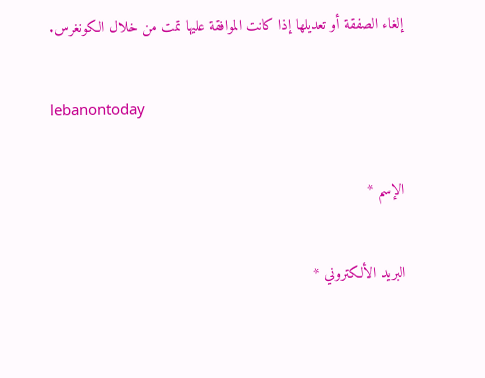إلغاء الصفقة أو تعديلها إذا كانت الموافقة عليها تمت من خلال الكونغرس.

lebanontoday

الإسم *

البريد الألكتروني *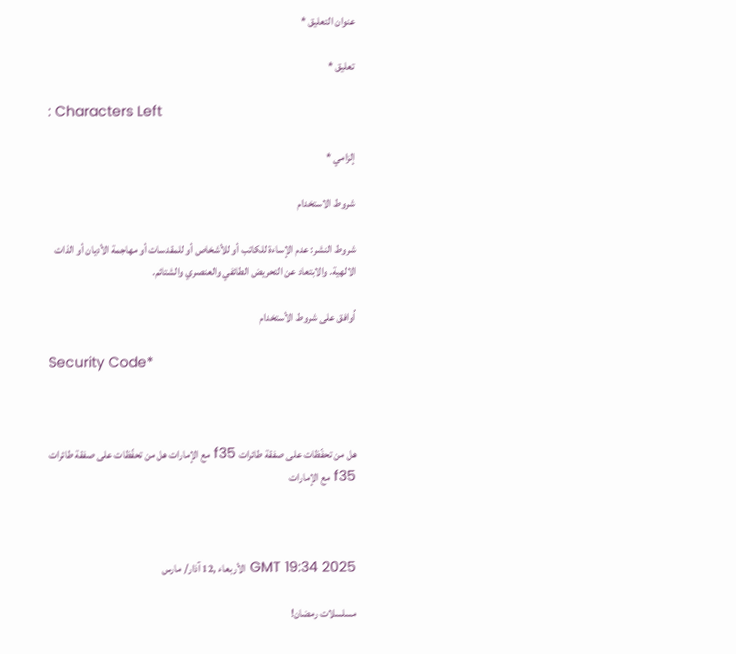عنوان التعليق *

تعليق *

: Characters Left

إلزامي *

شروط الاستخدام

شروط النشر: عدم الإساءة للكاتب أو للأشخاص أو للمقدسات أو مهاجمة الأديان أو الذات الالهية. والابتعاد عن التحريض الطائفي والعنصري والشتائم.

اُوافق على شروط الأستخدام

Security Code*



هل من تحفّظات على صفقة طائرات f35 مع الإمارات هل من تحفّظات على صفقة طائرات f35 مع الإمارات



GMT 19:34 2025 الأربعاء ,12 آذار/ مارس

مسلسلات رمضان!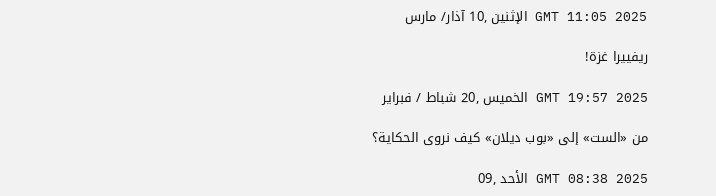GMT 11:05 2025 الإثنين ,10 آذار/ مارس

ريفييرا غزة!

GMT 19:57 2025 الخميس ,20 شباط / فبراير

من «الست» إلى «بوب ديلان» كيف نروى الحكاية؟

GMT 08:38 2025 الأحد ,09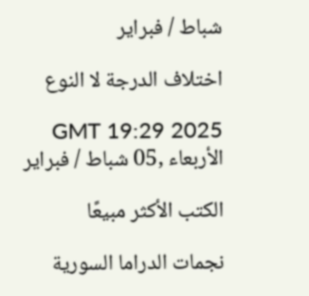شباط / فبراير

اختلاف الدرجة لا النوع

GMT 19:29 2025 الأربعاء ,05 شباط / فبراير

الكتب الأكثر مبيعًا

نجمات الدراما السورية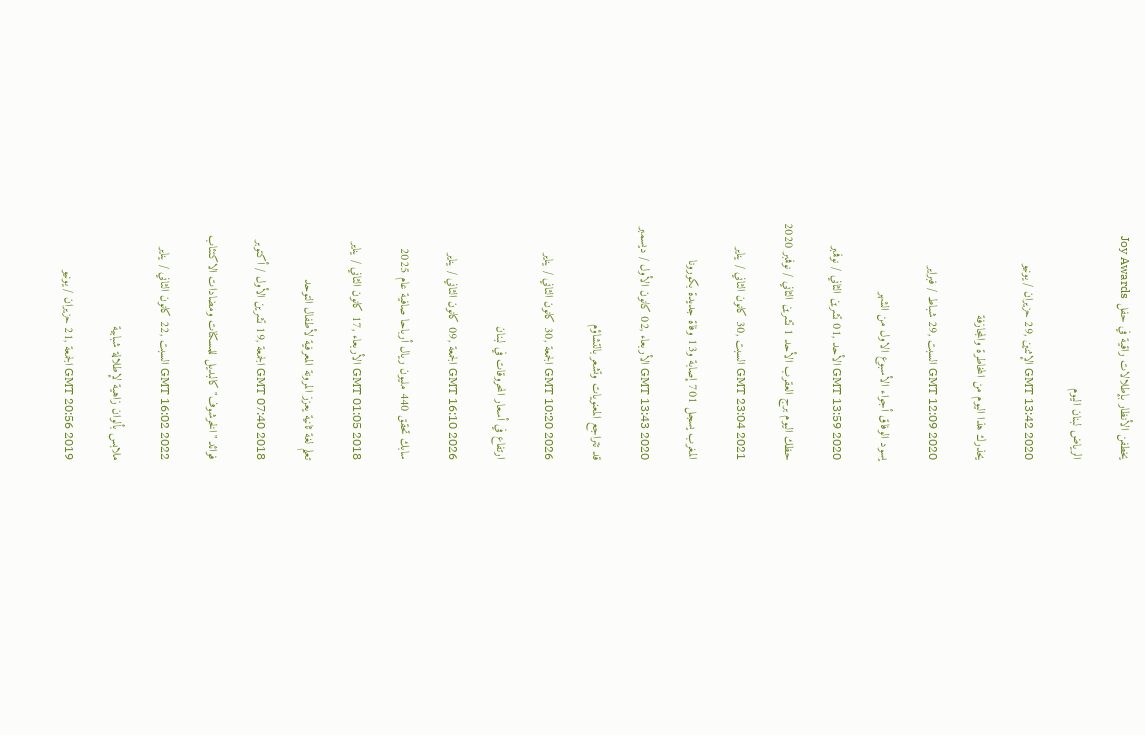يخطفن الأنظار بإطلالات راقية في حفل Joy Awards

الرياض لبنان اليوم

GMT 13:42 2020 الإثنين ,29 حزيران / يونيو

يحذرك هذا اليوم من المخاطرة والمجازفة

GMT 12:09 2020 السبت ,29 شباط / فبراير

يسود الوفاق أجواء الأسبوع الاول من الشهر

GMT 13:59 2020 الأحد ,01 تشرين الثاني / نوفمبر

حظك اليوم برج العقرب الأحد 1 تشرين الثاني / نوفمبر 2020

GMT 23:04 2021 السبت ,30 كانون الثاني / يناير

المغرب يسجل 701 إصابة و13 وفاة جديدة بكورونا

GMT 13:43 2020 الأربعاء ,02 كانون الأول / ديسمبر

قد تتراجع المعنويات وتشعر بالتشاؤم

GMT 10:20 2026 الجمعة ,30 كانون الثاني / يناير

ارتفاع في أسعار المحروقات في لبنان

GMT 16:10 2026 الجمعة ,09 كانون الثاني / يناير

سابك تحقق 440 مليون ريال أرباحا صافية عام 2025

GMT 01:05 2018 الأربعاء ,17 كانون الثاني / يناير

تعلم لغة ثانية يعزز المرونة المعرفية لأطفال التوحد

GMT 07:40 2018 الجمعة ,19 تشرين الأول / أكتوبر

فوائد "الخرشوف" كالبديل للمسكنات ومضادات الاكتئاب

GMT 16:02 2022 السبت ,22 كانون الثاني / يناير

ملابس بألوان زاهية لإطلالة شبابية

GMT 20:56 2019 الجمعة ,21 حزيران / يونيو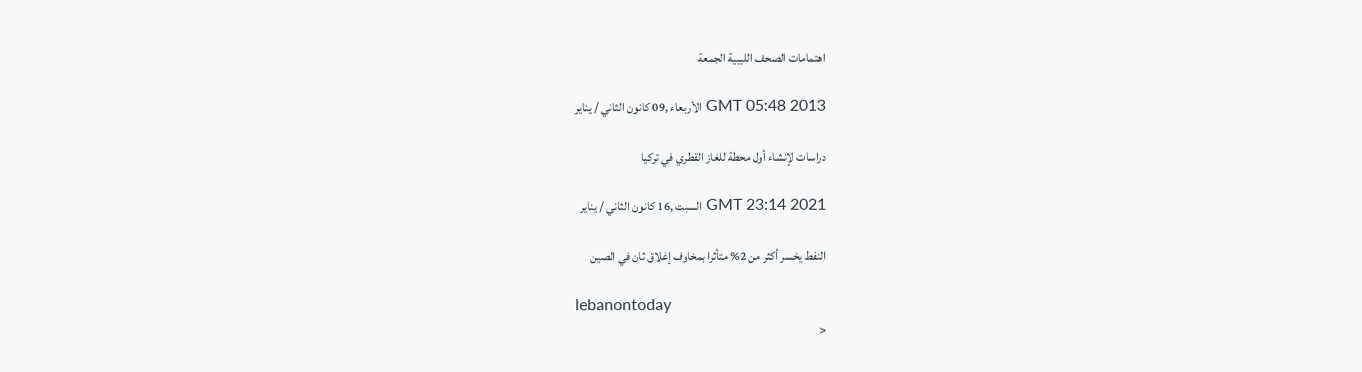اهتمامات الصحف الليبية الجمعة

GMT 05:48 2013 الأربعاء ,09 كانون الثاني / يناير

دراسات لإنشاء أول محطة للغاز القطري في تركيا

GMT 23:14 2021 السبت ,16 كانون الثاني / يناير

النفط يخسر أكثر من 2% متأثرا بمخاوف إغلاق ثان في الصين

lebanontoday
<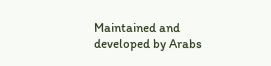Maintained and developed by Arabs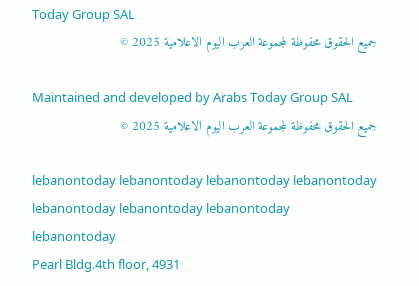Today Group SAL
جميع الحقوق محفوظة لمجموعة العرب اليوم الاعلامية 2025 ©

Maintained and developed by Arabs Today Group SAL
جميع الحقوق محفوظة لمجموعة العرب اليوم الاعلامية 2025 ©

lebanontoday lebanontoday lebanontoday lebanontoday
lebanontoday lebanontoday lebanontoday
lebanontoday
Pearl Bldg.4th floor, 4931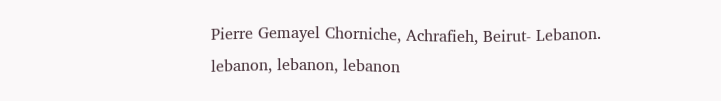Pierre Gemayel Chorniche, Achrafieh, Beirut- Lebanon.
lebanon, lebanon, lebanon